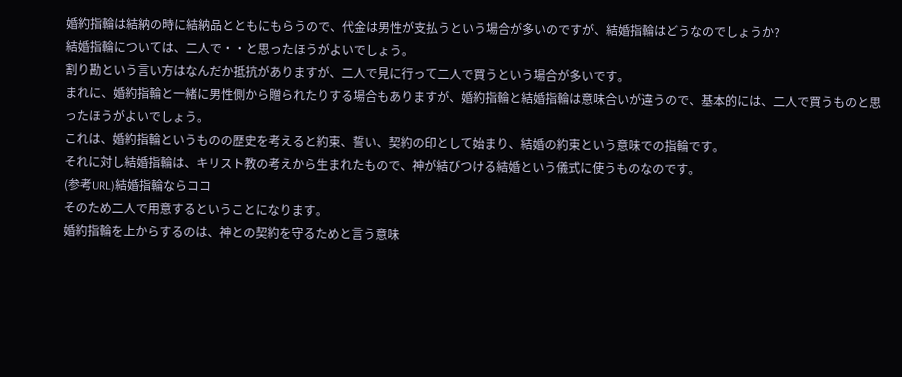婚約指輪は結納の時に結納品とともにもらうので、代金は男性が支払うという場合が多いのですが、結婚指輪はどうなのでしょうか?
結婚指輪については、二人で・・と思ったほうがよいでしょう。
割り勘という言い方はなんだか抵抗がありますが、二人で見に行って二人で買うという場合が多いです。
まれに、婚約指輪と一緒に男性側から贈られたりする場合もありますが、婚約指輪と結婚指輪は意味合いが違うので、基本的には、二人で買うものと思ったほうがよいでしょう。
これは、婚約指輪というものの歴史を考えると約束、誓い、契約の印として始まり、結婚の約束という意味での指輪です。
それに対し結婚指輪は、キリスト教の考えから生まれたもので、神が結びつける結婚という儀式に使うものなのです。
(参考URL)結婚指輪ならココ
そのため二人で用意するということになります。
婚約指輪を上からするのは、神との契約を守るためと言う意味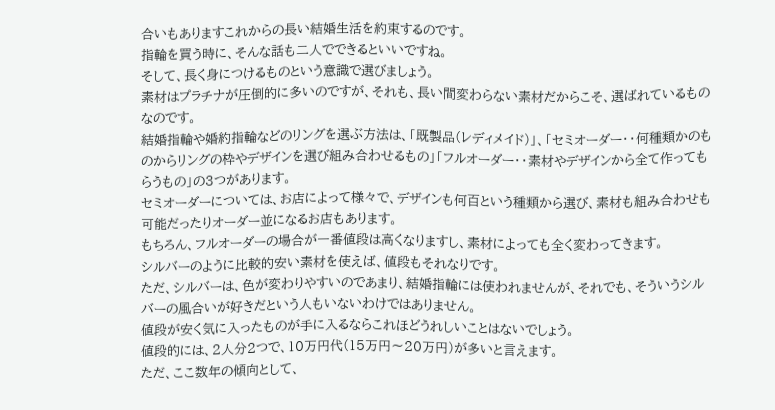合いもありますこれからの長い結婚生活を約束するのです。
指輪を買う時に、そんな話も二人でできるといいですね。
そして、長く身につけるものという意識で選びましょう。
素材はプラチナが圧倒的に多いのですが、それも、長い間変わらない素材だからこそ、選ばれているものなのです。
結婚指輪や婚約指輪などのリングを選ぶ方法は、「既製品(レディメイド)」、「セミオーダー・・何種類かのものからリングの枠やデザインを選び組み合わせるもの」「フルオーダー・・素材やデザインから全て作ってもらうもの」の3つがあります。
セミオーダーについては、お店によって様々で、デザインも何百という種類から選び、素材も組み合わせも可能だったりオーダー並になるお店もあります。
もちろん、フルオーダーの場合が一番値段は高くなりますし、素材によっても全く変わってきます。
シルバーのように比較的安い素材を使えば、値段もそれなりです。
ただ、シルバーは、色が変わりやすいのであまり、結婚指輪には使われませんが、それでも、そういうシルバーの風合いが好きだという人もいないわけではありません。
値段が安く気に入ったものが手に入るならこれほどうれしいことはないでしょう。
値段的には、2人分2つで、10万円代(15万円〜20万円)が多いと言えます。
ただ、ここ数年の傾向として、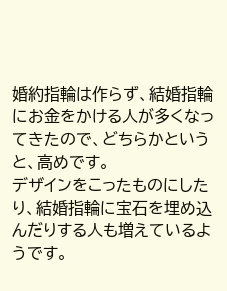婚約指輪は作らず、結婚指輪にお金をかける人が多くなってきたので、どちらかというと、高めです。
デザインをこったものにしたり、結婚指輪に宝石を埋め込んだりする人も増えているようです。